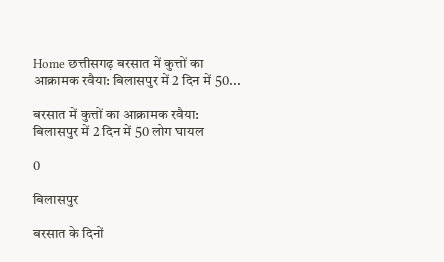Home छत्तीसगढ़ बरसात में कुत्तों का आक्रामक रवैया: बिलासपुर में 2 दिन में 50...

बरसात में कुत्तों का आक्रामक रवैया: बिलासपुर में 2 दिन में 50 लोग घायल

0

बिलासपुर

बरसात के दिनों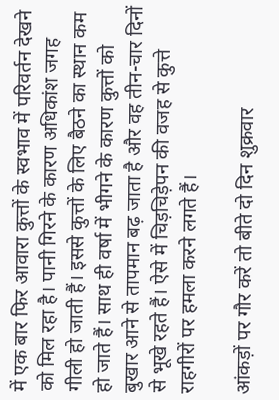में एक बार फिर आवारा कुत्तों के स्वभाव में परिवर्तन देखने को मिल रहा है। पानी गिरने के कारण अधिकांश जगह गीली हो जाती हैं। इससे कुत्तों के लिए बैठने का स्थान कम हो जाते हैं। साथ ही वर्षा में भीगने के कारण कुत्तों को बुखार आने से तापमान बढ़ जाता है और वह तीन-चार दिनों से भूखे रहते हैं। ऐसे में चिड़चिड़ेपन की वजह से कुत्ते राहगीरों पर हमला करने लगते हैं।

आंकड़ों पर गौर करें तो बीते दो दिन शुक्रवार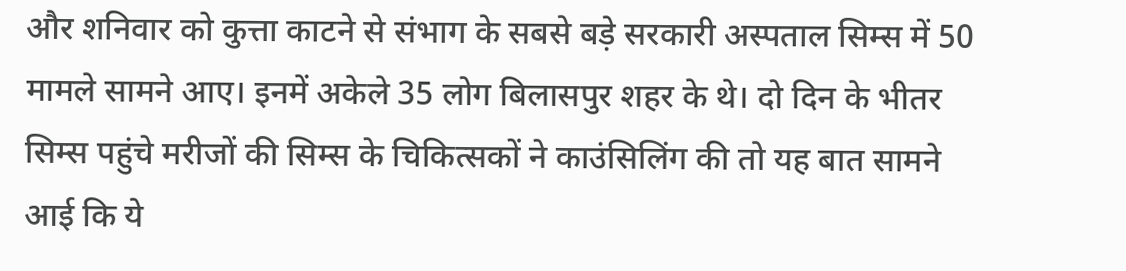और शनिवार को कुत्ता काटने से संभाग के सबसे बड़े सरकारी अस्पताल सिम्स में 50 मामले सामने आए। इनमें अकेले 35 लोग बिलासपुर शहर के थे। दो दिन के भीतर सिम्स पहुंचे मरीजों की सिम्स के चिकित्सकों ने काउंसिलिंग की तो यह बात सामने आई कि ये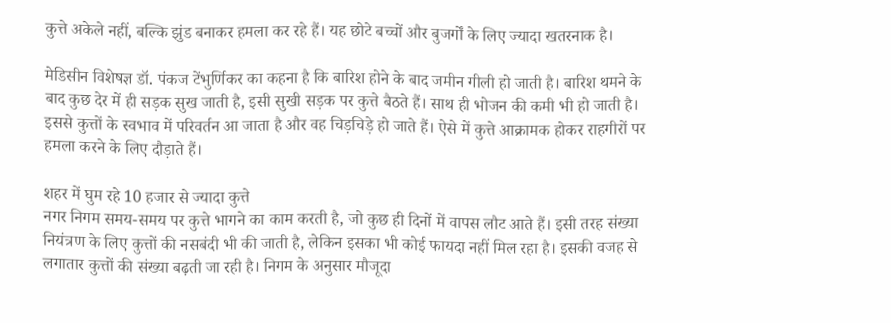कुत्ते अकेले नहीं, बल्कि झुंड बनाकर हमला कर रहे हैं। यह छोटे बच्चों और बुजर्गों के लिए ज्यादा खतरनाक है।

मेडिसीन विशेषज्ञ डॉ. पंकज टेंभुर्णिकर का कहना है कि बारिश होने के बाद जमीन गीली हो जाती है। बारिश थमने के बाद कुछ देर में ही सड़क सुख जाती है, इसी सुखी सड़क पर कुत्ते बैठते हैं। साथ ही भोजन की कमी भी हो जाती है। इससे कुत्तों के स्वभाव में परिवर्तन आ जाता है और वह चिड़चिड़े हो जाते हैं। ऐसे में कुत्ते आक्रामक होकर राहगीरों पर हमला करने के लिए दौड़ाते हैं।

शहर में घुम रहे 10 हजार से ज्यादा कुत्ते
नगर निगम समय-समय पर कुत्ते भागने का काम करती है, जो कुछ ही दिनों में वापस लौट आते हैं। इसी तरह संख्या नियंत्रण के लिए कुत्तों की नसबंदी भी की जाती है, लेकिन इसका भी कोई फायदा नहीं मिल रहा है। इसकी वजह से लगातार कुत्तों की संख्या बढ़ती जा रही है। निगम के अनुसार मौजूदा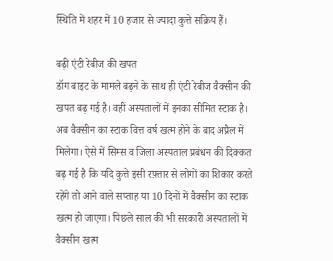स्थिति में शहर में 10 हजार से ज्यादा कुत्ते सक्रिय हैं।

बढ़ी एंटी रेबीज की खपत
डॉग बाइट के मामले बढ़ने के साथ ही एंटी रेबीज वैक्सीन की खपत बढ़ गई है। वहीं अस्पतालों में इनका सीमित स्टाक है। अब वैक्सीन का स्टाक वित्त वर्ष खत्म होने के बाद अप्रैल में मिलेगा। ऐसे में सिम्स व जिला अस्पताल प्रबंधन की दिक्कत बढ़ गई है कि यदि कुत्ते इसी रफ़्तार से लोगों का शिकार करते रहेंगे तो आने वाले सप्ताह या 10 दिनों में वैक्सीन का स्टाक खत्म हो जाएगा। पिछले साल की भी सरकारी अस्पतालों में वैक्सीन खत्म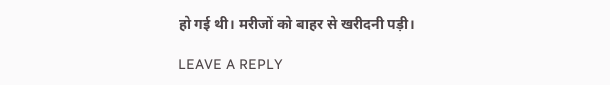हो गई थी। मरीजों को बाहर से खरीदनी पड़ी।

LEAVE A REPLY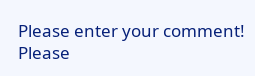Please enter your comment!
Please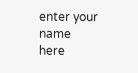enter your name here